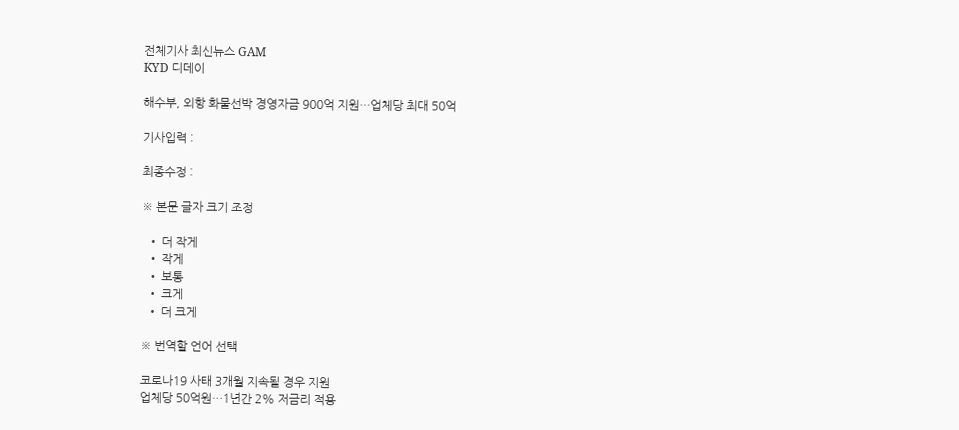전체기사 최신뉴스 GAM
KYD 디데이

해수부, 외항 화물선박 경영자금 900억 지원…업체당 최대 50억

기사입력 :

최종수정 :

※ 본문 글자 크기 조정

  • 더 작게
  • 작게
  • 보통
  • 크게
  • 더 크게

※ 번역할 언어 선택

코로나19 사태 3개월 지속될 경우 지원
업체당 50억원…1년간 2% 저금리 적용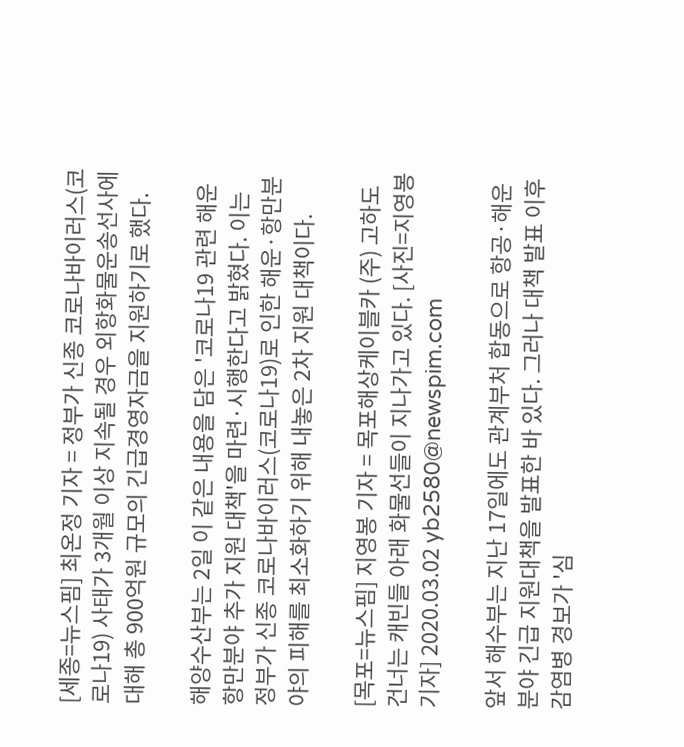[세종=뉴스핌] 최온정 기자 = 정부가 신종 코로나바이러스(코로나19) 사태가 3개월 이상 지속될 경우 외항화물운송선사에 대해 총 900억원 규모의 긴급경영자금을 지원하기로 했다.

해양수산부는 2일 이 같은 내용을 담은 '코로나19 관련 해운항만분야 추가 지원 대책'을 마련·시행한다고 밝혔다. 이는 정부가 신종 코로나바이러스(코로나19)로 인한 해운·항만분야의 피해를 최소화하기 위해 내놓은 2차 지원 대책이다.

[목포=뉴스핌] 지영봉 기자 = 목포해상케이블카 (주) 고하도 건너는 캐빈들 아래 화물선들이 지나가고 있다. [사진=지영봉 기자] 2020.03.02 yb2580@newspim.com

앞서 해수부는 지난 17일에도 관계부처 합동으로 항공·해운분야 긴급 지원대책을 발표한 바 있다. 그러나 대책 발표 이후 감염병 경보가 '심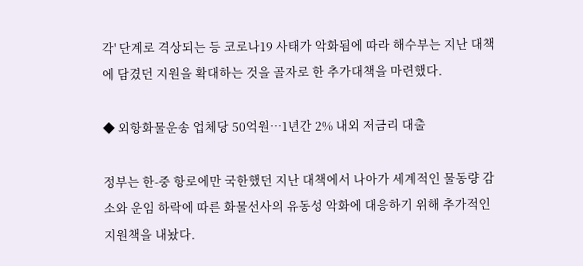각' 단계로 격상되는 등 코로나19 사태가 악화됨에 따라 해수부는 지난 대책에 담겼던 지원을 확대하는 것을 골자로 한 추가대책을 마련했다.

◆ 외항화물운송 업체당 50억원…1년간 2% 내외 저금리 대출

정부는 한-중 항로에만 국한했던 지난 대책에서 나아가 세계적인 물동량 감소와 운임 하락에 따른 화물선사의 유동성 악화에 대응하기 위해 추가적인 지원책을 내놨다.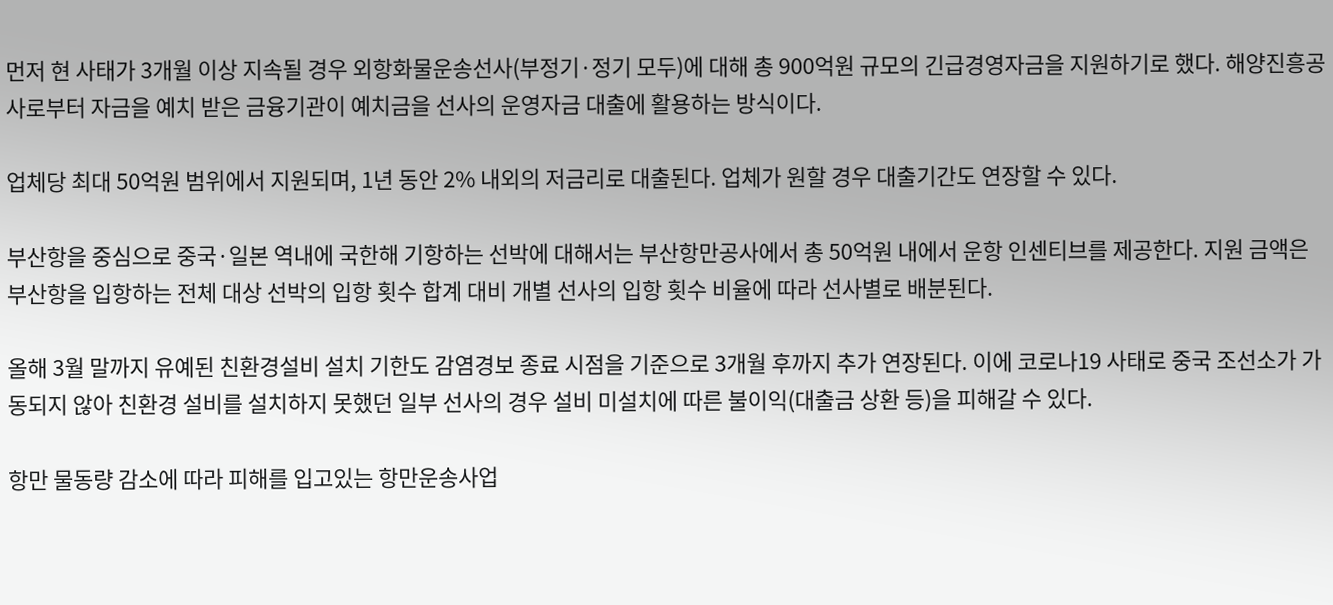먼저 현 사태가 3개월 이상 지속될 경우 외항화물운송선사(부정기·정기 모두)에 대해 총 900억원 규모의 긴급경영자금을 지원하기로 했다. 해양진흥공사로부터 자금을 예치 받은 금융기관이 예치금을 선사의 운영자금 대출에 활용하는 방식이다.

업체당 최대 50억원 범위에서 지원되며, 1년 동안 2% 내외의 저금리로 대출된다. 업체가 원할 경우 대출기간도 연장할 수 있다.

부산항을 중심으로 중국·일본 역내에 국한해 기항하는 선박에 대해서는 부산항만공사에서 총 50억원 내에서 운항 인센티브를 제공한다. 지원 금액은 부산항을 입항하는 전체 대상 선박의 입항 횟수 합계 대비 개별 선사의 입항 횟수 비율에 따라 선사별로 배분된다.

올해 3월 말까지 유예된 친환경설비 설치 기한도 감염경보 종료 시점을 기준으로 3개월 후까지 추가 연장된다. 이에 코로나19 사태로 중국 조선소가 가동되지 않아 친환경 설비를 설치하지 못했던 일부 선사의 경우 설비 미설치에 따른 불이익(대출금 상환 등)을 피해갈 수 있다.

항만 물동량 감소에 따라 피해를 입고있는 항만운송사업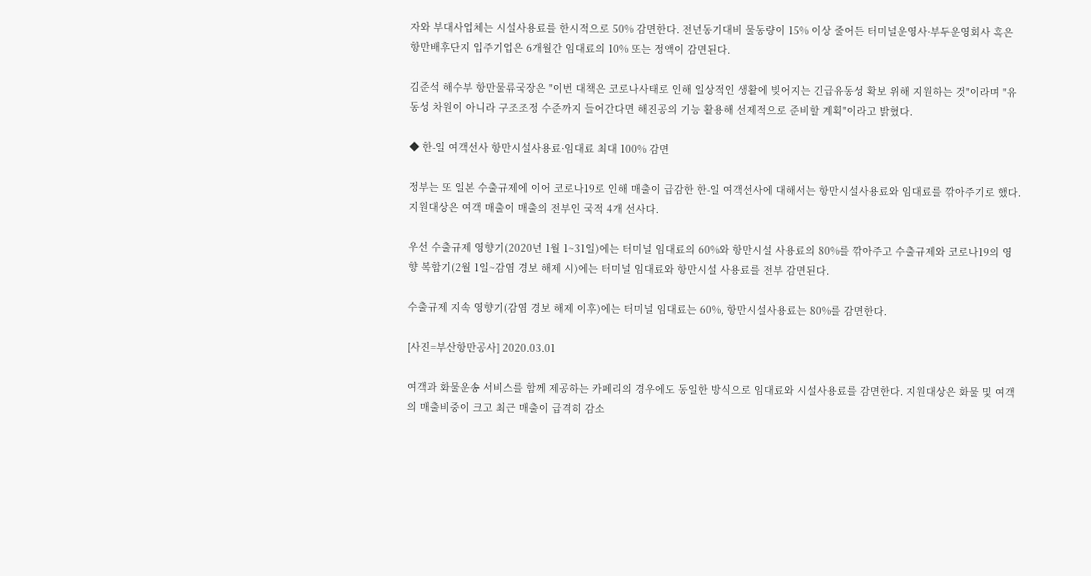자와 부대사업체는 시설사용료를 한시적으로 50% 감면한다. 전년동기대비 물동량이 15% 이상 줄어든 터미널운영사·부두운영회사 혹은 항만배후단지 입주기업은 6개월간 임대료의 10% 또는 정액이 감면된다.

김준석 해수부 항만물류국장은 "이번 대책은 코로나사태로 인해 일상적인 생활에 빚어지는 긴급유동성 확보 위해 지원하는 것"이라며 "유동성 차원이 아니라 구조조정 수준까지 들어간다면 해진공의 기능 활용해 선제적으로 준비할 계획"이라고 밝혔다.

◆ 한-일 여객선사 항만시설사용료·임대료 최대 100% 감면

정부는 또 일본 수출규제에 이어 코로나19로 인해 매출이 급감한 한-일 여객선사에 대해서는 항만시설사용료와 임대료를 깎아주기로 했다. 지원대상은 여객 매출이 매출의 전부인 국적 4개 선사다.

우선 수출규제 영향기(2020년 1월 1~31일)에는 터미널 임대료의 60%와 항만시설 사용료의 80%를 깎아주고 수출규제와 코로나19의 영향 복합기(2월 1일~감염 경보 해제 시)에는 터미널 임대료와 항만시설 사용료를 전부 감면된다.

수출규제 지속 영향기(감염 경보 해제 이후)에는 터미널 임대료는 60%, 항만시설사용료는 80%를 감면한다.

[사진=부산항만공사] 2020.03.01

여객과 화물운송 서비스를 함께 제공하는 카페리의 경우에도 동일한 방식으로 임대료와 시설사용료를 감면한다. 지원대상은 화물 및 여객의 매출비중이 크고 최근 매출이 급격히 감소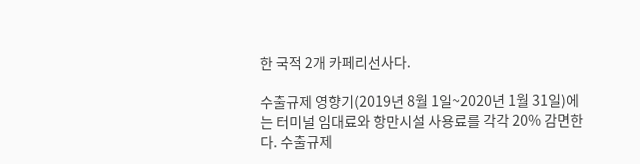한 국적 2개 카페리선사다.

수출규제 영향기(2019년 8월 1일~2020년 1월 31일)에는 터미널 임대료와 항만시설 사용료를 각각 20% 감면한다. 수출규제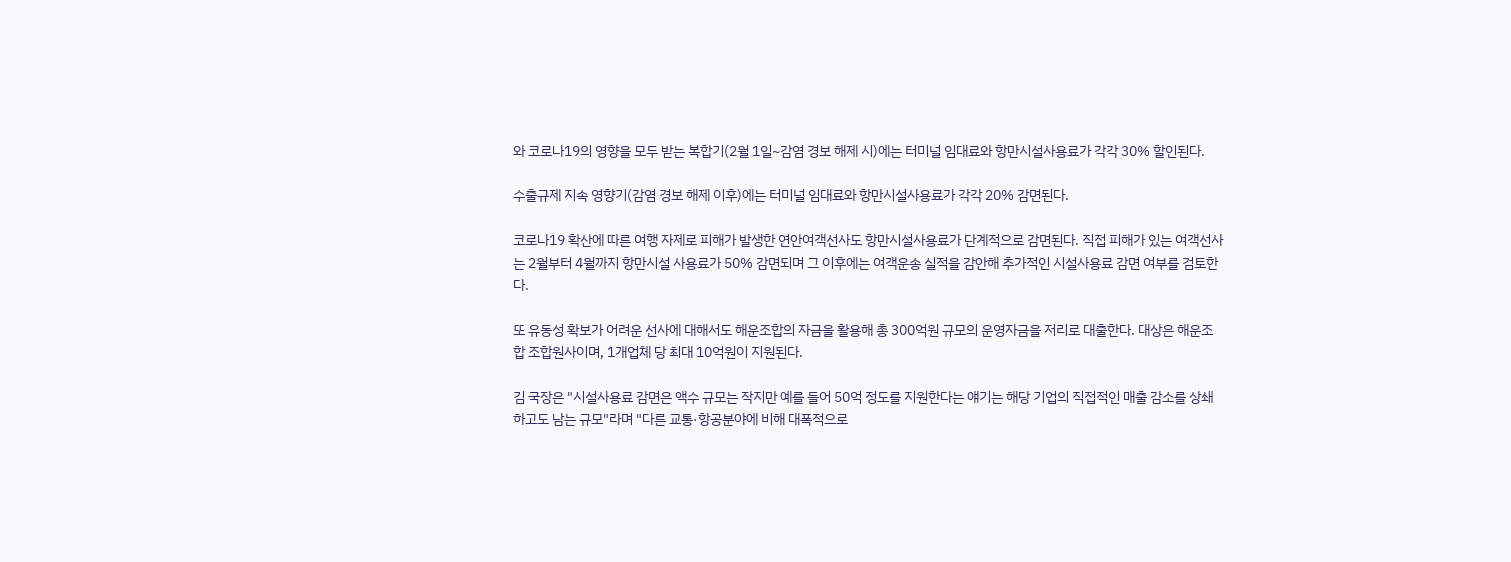와 코로나19의 영향을 모두 받는 복합기(2월 1일~감염 경보 해제 시)에는 터미널 임대료와 항만시설사용료가 각각 30% 할인된다.

수출규제 지속 영향기(감염 경보 해제 이후)에는 터미널 임대료와 항만시설사용료가 각각 20% 감면된다.

코로나19 확산에 따른 여행 자제로 피해가 발생한 연안여객선사도 항만시설사용료가 단계적으로 감면된다. 직접 피해가 있는 여객선사는 2월부터 4월까지 항만시설 사용료가 50% 감면되며 그 이후에는 여객운송 실적을 감안해 추가적인 시설사용료 감면 여부를 검토한다.

또 유동성 확보가 어려운 선사에 대해서도 해운조합의 자금을 활용해 총 300억원 규모의 운영자금을 저리로 대출한다. 대상은 해운조합 조합원사이며, 1개업체 당 최대 10억원이 지원된다.

김 국장은 "시설사용료 감면은 액수 규모는 작지만 예를 들어 50억 정도를 지원한다는 얘기는 해당 기업의 직접적인 매출 감소를 상쇄하고도 남는 규모"라며 "다른 교통·항공분야에 비해 대폭적으로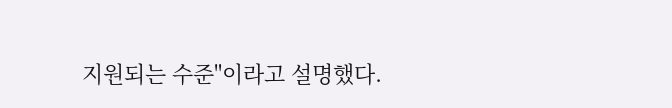지원되는 수준"이라고 설명했다.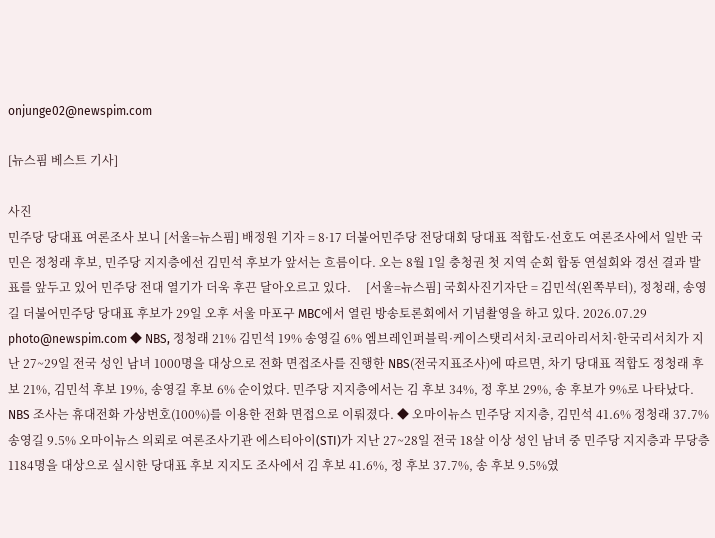onjunge02@newspim.com

[뉴스핌 베스트 기사]

사진
민주당 당대표 여론조사 보니 [서울=뉴스핌] 배정원 기자 = 8·17 더불어민주당 전당대회 당대표 적합도·선호도 여론조사에서 일반 국민은 정청래 후보, 민주당 지지층에선 김민석 후보가 앞서는 흐름이다. 오는 8월 1일 충청권 첫 지역 순회 합동 연설회와 경선 결과 발표를 앞두고 있어 민주당 전대 열기가 더욱 후끈 달아오르고 있다.     [서울=뉴스핌] 국회사진기자단 = 김민석(왼쪽부터), 정청래, 송영길 더불어민주당 당대표 후보가 29일 오후 서울 마포구 MBC에서 열린 방송토론회에서 기념촬영을 하고 있다. 2026.07.29 photo@newspim.com ◆ NBS, 정청래 21% 김민석 19% 송영길 6% 엠브레인퍼블릭·케이스탯리서치·코리아리서치·한국리서치가 지난 27~29일 전국 성인 남녀 1000명을 대상으로 전화 면접조사를 진행한 NBS(전국지표조사)에 따르면, 차기 당대표 적합도 정청래 후보 21%, 김민석 후보 19%, 송영길 후보 6% 순이었다. 민주당 지지층에서는 김 후보 34%, 정 후보 29%, 송 후보가 9%로 나타났다. NBS 조사는 휴대전화 가상번호(100%)를 이용한 전화 면접으로 이뤄졌다. ◆ 오마이뉴스 민주당 지지층, 김민석 41.6% 정청래 37.7% 송영길 9.5% 오마이뉴스 의뢰로 여론조사기관 에스티아이(STI)가 지난 27~28일 전국 18살 이상 성인 남녀 중 민주당 지지층과 무당층 1184명을 대상으로 실시한 당대표 후보 지지도 조사에서 김 후보 41.6%, 정 후보 37.7%, 송 후보 9.5%였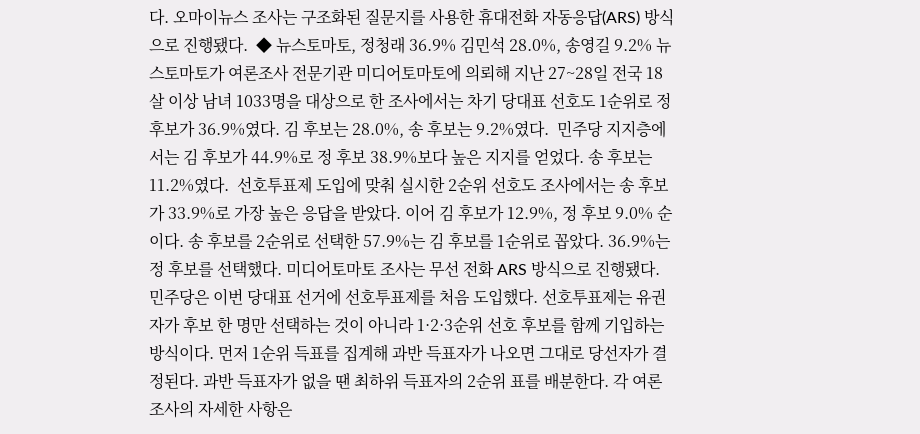다. 오마이뉴스 조사는 구조화된 질문지를 사용한 휴대전화 자동응답(ARS) 방식으로 진행됐다.  ◆ 뉴스토마토, 정청래 36.9% 김민석 28.0%, 송영길 9.2% 뉴스토마토가 여론조사 전문기관 미디어토마토에 의뢰해 지난 27~28일 전국 18살 이상 남녀 1033명을 대상으로 한 조사에서는 차기 당대표 선호도 1순위로 정 후보가 36.9%였다. 김 후보는 28.0%, 송 후보는 9.2%였다.  민주당 지지층에서는 김 후보가 44.9%로 정 후보 38.9%보다 높은 지지를 얻었다. 송 후보는 11.2%였다.  선호투표제 도입에 맞춰 실시한 2순위 선호도 조사에서는 송 후보가 33.9%로 가장 높은 응답을 받았다. 이어 김 후보가 12.9%, 정 후보 9.0% 순이다. 송 후보를 2순위로 선택한 57.9%는 김 후보를 1순위로 꼽았다. 36.9%는 정 후보를 선택했다. 미디어토마토 조사는 무선 전화 ARS 방식으로 진행됐다. 민주당은 이번 당대표 선거에 선호투표제를 처음 도입했다. 선호투표제는 유권자가 후보 한 명만 선택하는 것이 아니라 1·2·3순위 선호 후보를 함께 기입하는 방식이다. 먼저 1순위 득표를 집계해 과반 득표자가 나오면 그대로 당선자가 결정된다. 과반 득표자가 없을 땐 최하위 득표자의 2순위 표를 배분한다. 각 여론조사의 자세한 사항은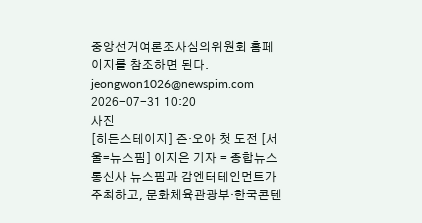중앙선거여론조사심의위원회 홈페이지를 참조하면 된다.  jeongwon1026@newspim.com 2026-07-31 10:20
사진
[히든스테이지] 즌·오아 첫 도전 [서울=뉴스핌] 이지은 기자 = 종합뉴스통신사 뉴스핌과 감엔터테인먼트가 주최하고, 문화체육관광부·한국콘텐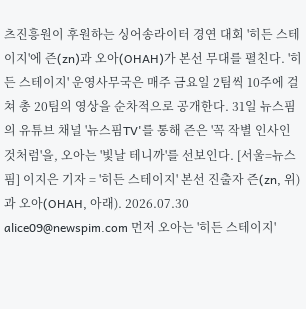츠진흥원이 후원하는 싱어송라이터 경연 대회 '히든 스테이지'에 즌(zn)과 오아(OHAH)가 본선 무대를 펼친다. '히든 스테이지' 운영사무국은 매주 금요일 2팀씩 10주에 걸쳐 총 20팀의 영상을 순차적으로 공개한다. 31일 뉴스핌의 유튜브 채널 '뉴스핌TV'를 통해 즌은 '꼭 작별 인사인 것처럼'을, 오아는 '빛날 테니까'를 선보인다. [서울=뉴스핌] 이지은 기자 = '히든 스테이지' 본선 진출자 즌(zn, 위)과 오아(OHAH, 아래). 2026.07.30 alice09@newspim.com 먼저 오아는 '히든 스테이지'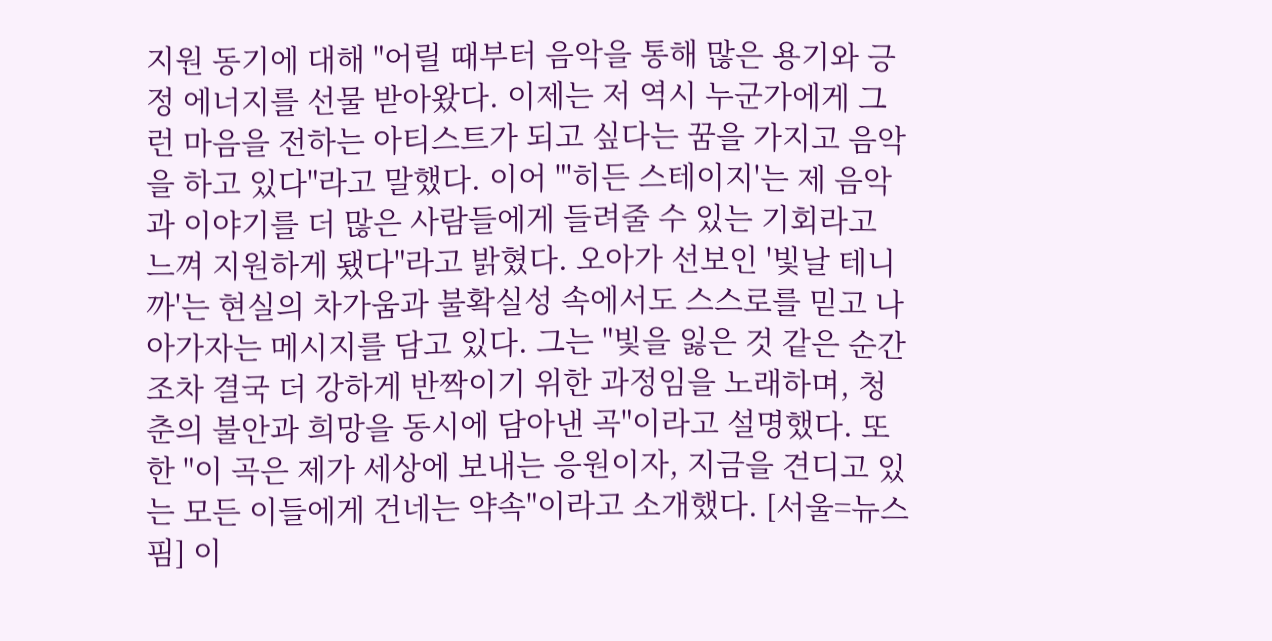지원 동기에 대해 "어릴 때부터 음악을 통해 많은 용기와 긍정 에너지를 선물 받아왔다. 이제는 저 역시 누군가에게 그런 마음을 전하는 아티스트가 되고 싶다는 꿈을 가지고 음악을 하고 있다"라고 말했다. 이어 "'히든 스테이지'는 제 음악과 이야기를 더 많은 사람들에게 들려줄 수 있는 기회라고 느껴 지원하게 됐다"라고 밝혔다. 오아가 선보인 '빛날 테니까'는 현실의 차가움과 불확실성 속에서도 스스로를 믿고 나아가자는 메시지를 담고 있다. 그는 "빛을 잃은 것 같은 순간조차 결국 더 강하게 반짝이기 위한 과정임을 노래하며, 청춘의 불안과 희망을 동시에 담아낸 곡"이라고 설명했다. 또한 "이 곡은 제가 세상에 보내는 응원이자, 지금을 견디고 있는 모든 이들에게 건네는 약속"이라고 소개했다. [서울=뉴스핌] 이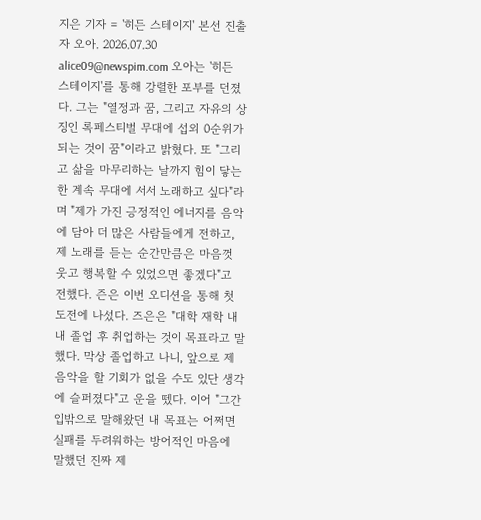지은 기자 = '히든 스테이지' 본선 진출자 오아. 2026.07.30 alice09@newspim.com 오아는 '히든 스테이지'를 통해 강렬한 포부를 던졌다. 그는 "열정과 꿈, 그리고 자유의 상징인 록페스티벌 무대에 섭외 0순위가 되는 것이 꿈"이라고 밝혔다. 또 "그리고 삶을 마무리하는 날까지 힘이 닿는 한 계속 무대에 서서 노래하고 싶다"라며 "제가 가진 긍정적인 에너지를 음악에 담아 더 많은 사람들에게 전하고, 제 노래를 듣는 순간만큼은 마음껏 웃고 행복할 수 있었으면 좋겠다"고 전했다. 즌은 이번 오디션을 통해 첫 도전에 나섰다. 즈은은 "대학 재학 내내 졸업 후 취업하는 것이 목표라고 말했다. 막상 졸업하고 나니, 앞으로 제 음악을 할 기회가 없을 수도 있단 생각에 슬퍼졌다"고 운을 뗐다. 이어 "그간 입밖으로 말해왔던 내 목표는 어쩌면 실패를 두려워하는 방어적인 마음에 말했던 진짜 제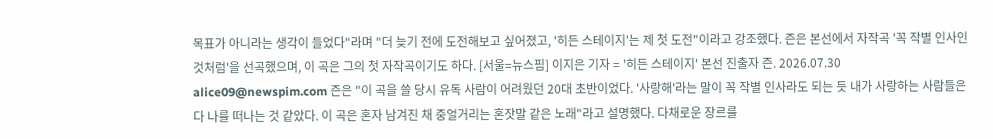목표가 아니라는 생각이 들었다"라며 "더 늦기 전에 도전해보고 싶어졌고, '히든 스테이지'는 제 첫 도전"이라고 강조했다. 즌은 본선에서 자작곡 '꼭 작별 인사인 것처럼'을 선곡했으며, 이 곡은 그의 첫 자작곡이기도 하다. [서울=뉴스핌] 이지은 기자 = '히든 스테이지' 본선 진출자 즌. 2026.07.30 alice09@newspim.com 즌은 "이 곡을 쓸 당시 유독 사람이 어려웠던 20대 초반이었다. '사랑해'라는 말이 꼭 작별 인사라도 되는 듯 내가 사랑하는 사람들은 다 나를 떠나는 것 같았다. 이 곡은 혼자 남겨진 채 중얼거리는 혼잣말 같은 노래"라고 설명했다. 다채로운 장르를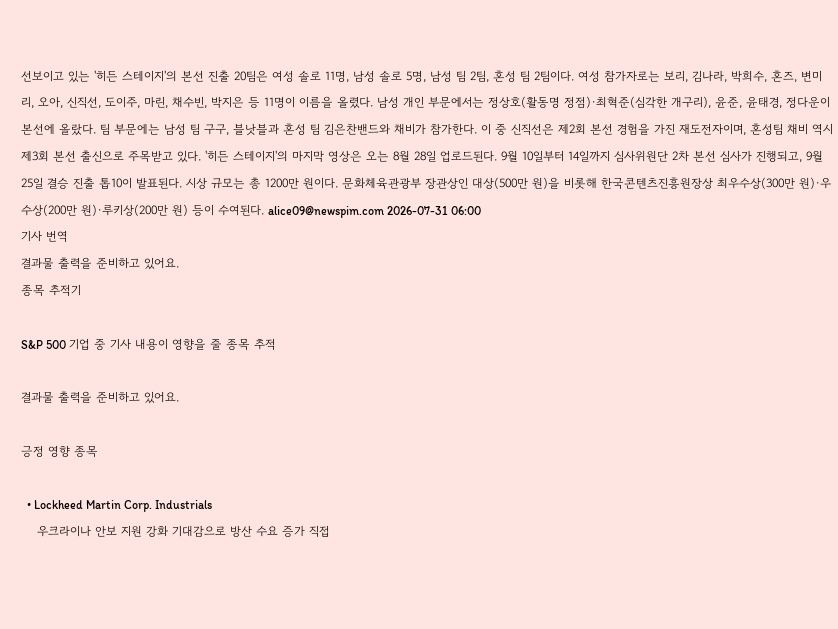선보이고 있는 '히든 스테이지'의 본선 진출 20팀은 여성 솔로 11명, 남성 솔로 5명, 남성 팀 2팀, 혼성 팀 2팀이다. 여성 참가자로는 보리, 김나라, 박희수, 혼즈, 변미리, 오아, 신직선, 도이주, 마린, 채수빈, 박지은 등 11명이 이름을 올렸다. 남성 개인 부문에서는 정상호(활동명 정점)·최혁준(심각한 개구리), 윤준, 윤태경, 정다운이 본선에 올랐다. 팀 부문에는 남성 팀 구구, 블낫블과 혼성 팀 김은찬밴드와 채비가 참가한다. 이 중 신직선은 제2회 본선 경험을 가진 재도전자이며, 혼성팀 채비 역시 제3회 본선 출신으로 주목받고 있다. '히든 스테이지'의 마지막 영상은 오는 8월 28일 업로드된다. 9월 10일부터 14일까지 심사위원단 2차 본선 심사가 진행되고, 9월 25일 결승 진출 톱10이 발표된다. 시상 규모는 총 1200만 원이다. 문화체육관광부 장관상인 대상(500만 원)을 비롯해 한국콘텐츠진흥원장상 최우수상(300만 원)·우수상(200만 원)·루키상(200만 원) 등이 수여된다. alice09@newspim.com 2026-07-31 06:00
기사 번역
결과물 출력을 준비하고 있어요.
종목 추적기

S&P 500 기업 중 기사 내용이 영향을 줄 종목 추적

결과물 출력을 준비하고 있어요.

긍정 영향 종목

  • Lockheed Martin Corp. Industrials
    우크라이나 안보 지원 강화 기대감으로 방산 수요 증가 직접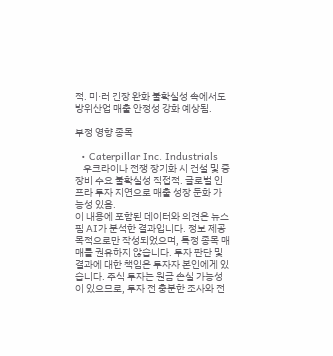적. 미·러 긴장 완화 불확실성 속에서도 방위산업 매출 안정성 강화 예상됨.

부정 영향 종목

  • Caterpillar Inc. Industrials
    우크라이나 전쟁 장기화 시 건설 및 중장비 수요 불확실성 직접적. 글로벌 인프라 투자 지연으로 매출 성장 둔화 가능성 있음.
이 내용에 포함된 데이터와 의견은 뉴스핌 AI가 분석한 결과입니다. 정보 제공 목적으로만 작성되었으며, 특정 종목 매매를 권유하지 않습니다. 투자 판단 및 결과에 대한 책임은 투자자 본인에게 있습니다. 주식 투자는 원금 손실 가능성이 있으므로, 투자 전 충분한 조사와 전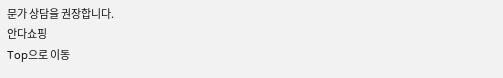문가 상담을 권장합니다.
안다쇼핑
Top으로 이동